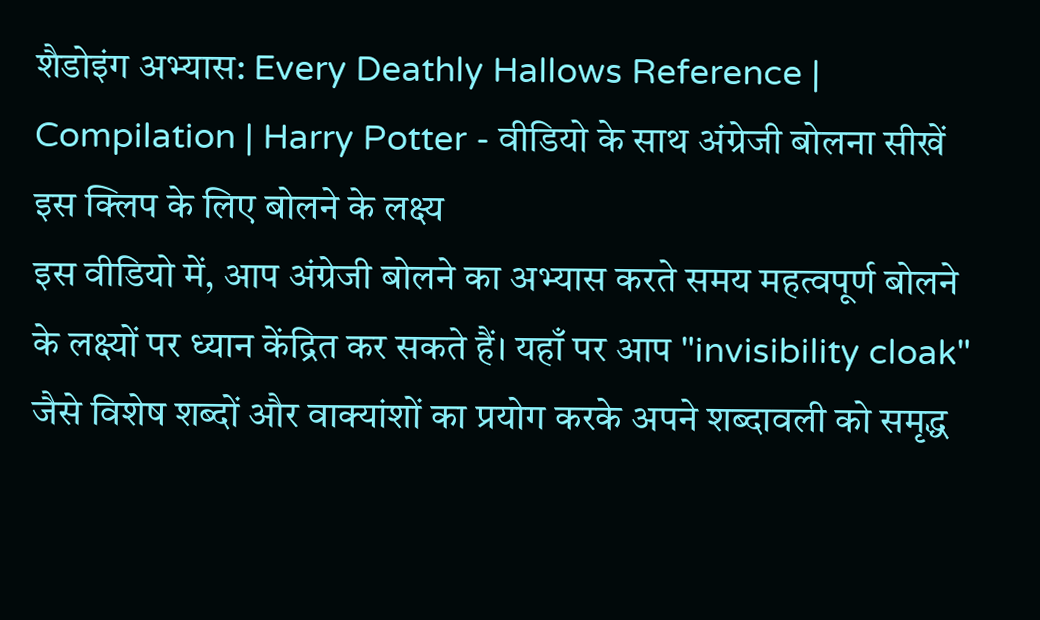शैडोइंग अभ्यास: Every Deathly Hallows Reference | Compilation | Harry Potter - वीडियो के साथ अंग्रेजी बोलना सीखें
इस क्लिप के लिए बोलने के लक्ष्य
इस वीडियो में, आप अंग्रेजी बोलने का अभ्यास करते समय महत्वपूर्ण बोलने के लक्ष्यों पर ध्यान केंद्रित कर सकते हैं। यहाँ पर आप "invisibility cloak" जैसे विशेष शब्दों और वाक्यांशों का प्रयोग करके अपने शब्दावली को समृद्ध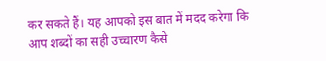कर सकते हैं। यह आपको इस बात में मदद करेगा कि आप शब्दों का सही उच्चारण कैसे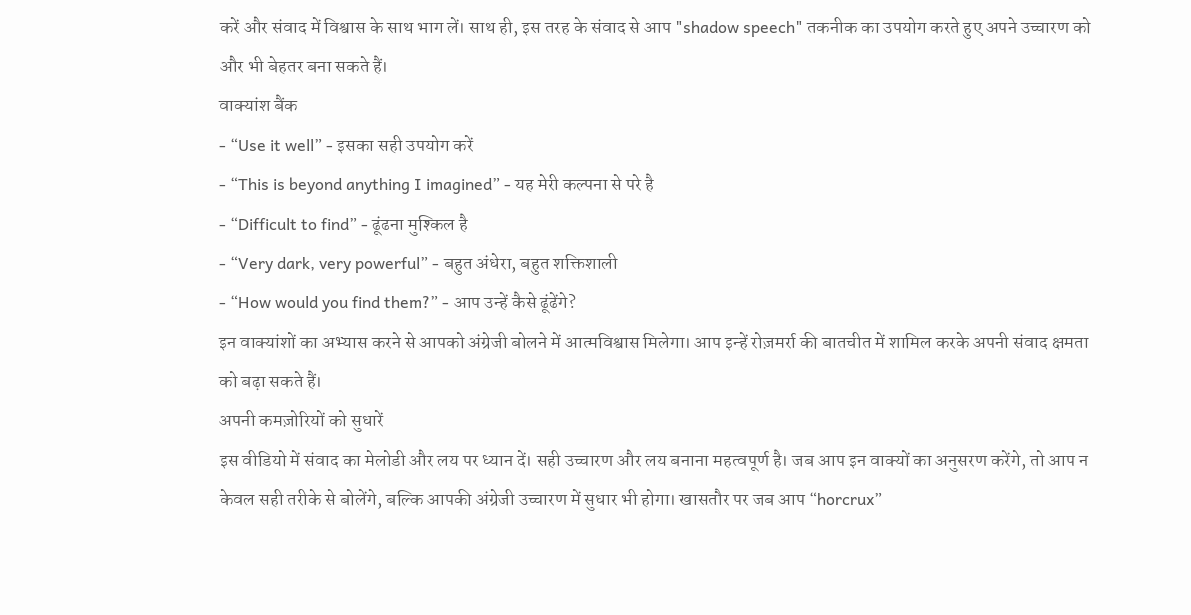करें और संवाद में विश्वास के साथ भाग लें। साथ ही, इस तरह के संवाद से आप "shadow speech" तकनीक का उपयोग करते हुए अपने उच्चारण को और भी बेहतर बना सकते हैं।
वाक्यांश बैंक
- “Use it well” - इसका सही उपयोग करें
- “This is beyond anything I imagined” - यह मेरी कल्पना से परे है
- “Difficult to find” - ढूंढना मुश्किल है
- “Very dark, very powerful” - बहुत अंधेरा, बहुत शक्तिशाली
- “How would you find them?” - आप उन्हें कैसे ढूंढेंगे?
इन वाक्यांशों का अभ्यास करने से आपको अंग्रेजी बोलने में आत्मविश्वास मिलेगा। आप इन्हें रोज़मर्रा की बातचीत में शामिल करके अपनी संवाद क्षमता को बढ़ा सकते हैं।
अपनी कमज़ोरियों को सुधारें
इस वीडियो में संवाद का मेलोडी और लय पर ध्यान दें। सही उच्चारण और लय बनाना महत्वपूर्ण है। जब आप इन वाक्यों का अनुसरण करेंगे, तो आप न केवल सही तरीके से बोलेंगे, बल्कि आपकी अंग्रेजी उच्चारण में सुधार भी होगा। खासतौर पर जब आप “horcrux”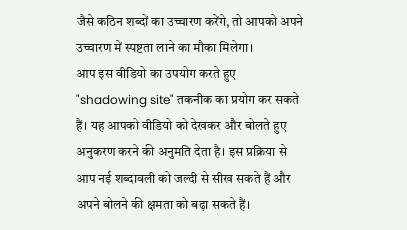जैसे कठिन शब्दों का उच्चारण करेंगे, तो आपको अपने उच्चारण में स्पष्टता लाने का मौका मिलेगा।
आप इस वीडियो का उपयोग करते हुए "shadowing site" तकनीक का प्रयोग कर सकते हैं। यह आपको वीडियो को देखकर और बोलते हुए अनुकरण करने की अनुमति देता है। इस प्रक्रिया से आप नई शब्दावली को जल्दी से सीख सकते हैं और अपने बोलने की क्षमता को बढ़ा सकते हैं।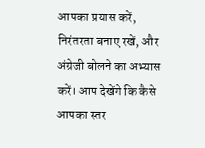आपका प्रयास करें, निरंतरता बनाए रखें, और अंग्रेजी बोलने का अभ्यास करें। आप देखेंगे कि कैसे आपका स्तर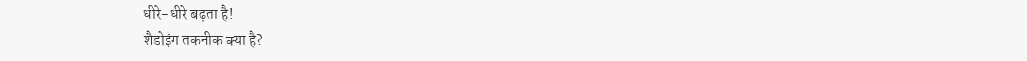धीरे-धीरे बढ़ता है!
शैडोइंग तकनीक क्या है?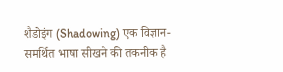शैडोइंग (Shadowing) एक विज्ञान-समर्थित भाषा सीखने की तकनीक है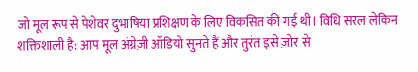जो मूल रूप से पेशेवर दुभाषिया प्रशिक्षण के लिए विकसित की गई थी। विधि सरल लेकिन शक्तिशाली है: आप मूल अंग्रेज़ी ऑडियो सुनते हैं और तुरंत इसे ज़ोर से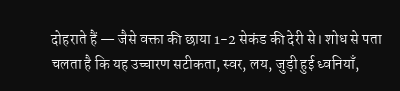दोहराते हैं — जैसे वक्ता की छाया 1-2 सेकंड की देरी से। शोध से पता चलता है कि यह उच्चारण सटीकता, स्वर, लय, जुड़ी हुई ध्वनियाँ,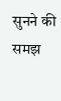सुनने की समझ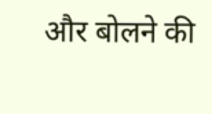और बोलने की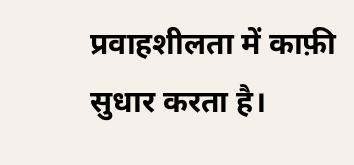प्रवाहशीलता में काफ़ी सुधार करता है।